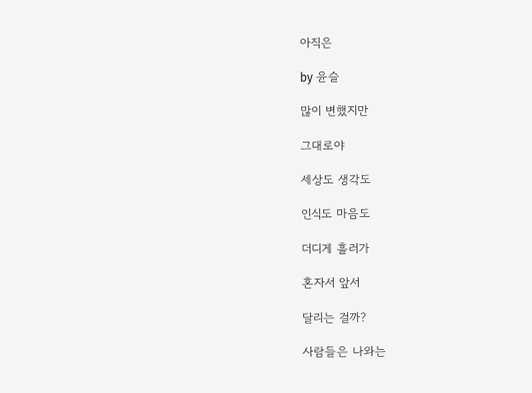아직은

by 윤슬

많이 변했지만

그대로야

세상도 생각도

인식도 마음도

더디게 흘러가

혼자서 앞서

달리는 걸까?

사람들은 나와는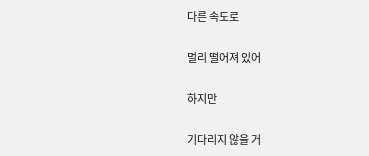다른 속도로

멀리 떨어져 있어

하지만

기다리지 않을 거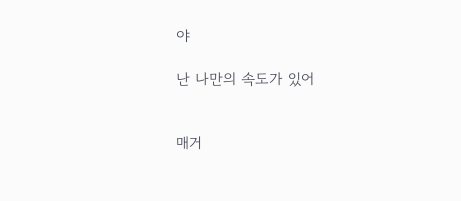야

난 나만의 속도가 있어


매거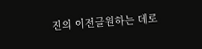진의 이전글원하는 데로